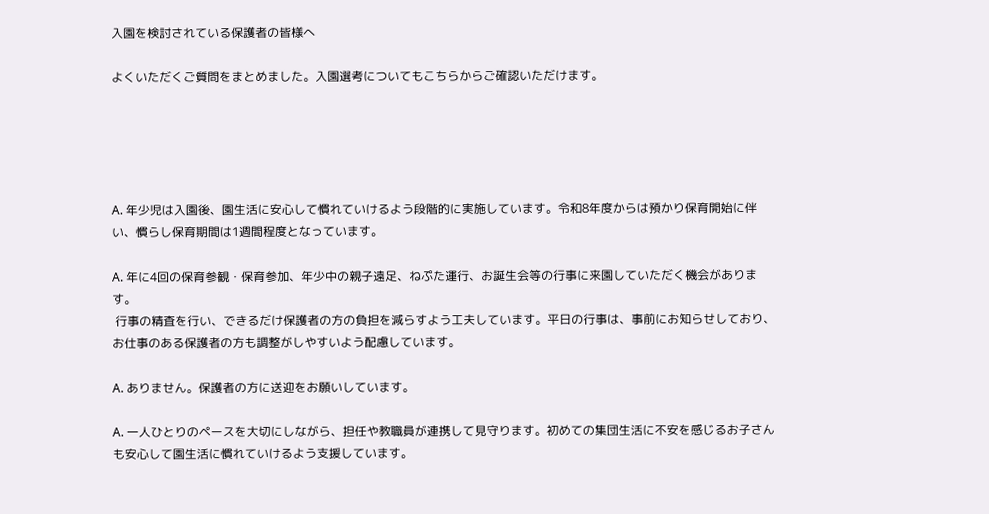入園を検討されている保護者の皆様へ

よくいただくご質問をまとめました。入園選考についてもこちらからご確認いただけます。





A. 年少児は入園後、園生活に安心して慣れていけるよう段階的に実施しています。令和8年度からは預かり保育開始に伴い、慣らし保育期間は1週間程度となっています。

A. 年に4回の保育参観・保育参加、年少中の親子遠足、ねぷた運行、お誕生会等の行事に来園していただく機会があります。
 行事の精査を行い、できるだけ保護者の方の負担を減らすよう工夫しています。平日の行事は、事前にお知らせしており、お仕事のある保護者の方も調整がしやすいよう配慮しています。

A. ありません。保護者の方に送迎をお願いしています。

A. 一人ひとりのペースを大切にしながら、担任や教職員が連携して見守ります。初めての集団生活に不安を感じるお子さんも安心して園生活に慣れていけるよう支援しています。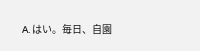A. はい。毎日、自園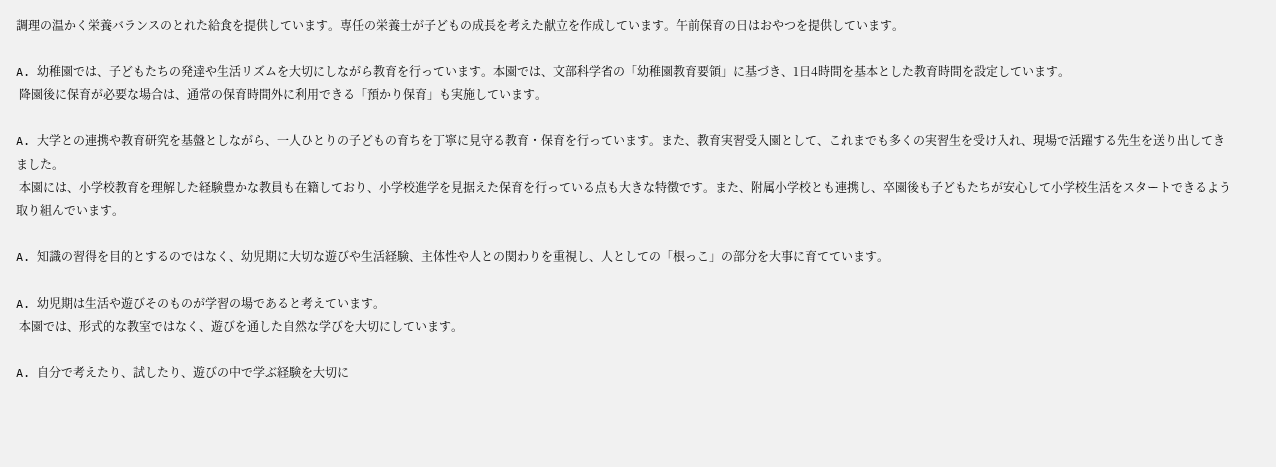調理の温かく栄養バランスのとれた給食を提供しています。専任の栄養士が子どもの成長を考えた献立を作成しています。午前保育の日はおやつを提供しています。

A. 幼稚園では、子どもたちの発達や生活リズムを大切にしながら教育を行っています。本園では、文部科学省の「幼稚園教育要領」に基づき、1日4時間を基本とした教育時間を設定しています。
 降園後に保育が必要な場合は、通常の保育時間外に利用できる「預かり保育」も実施しています。

A. 大学との連携や教育研究を基盤としながら、一人ひとりの子どもの育ちを丁寧に見守る教育・保育を行っています。また、教育実習受入園として、これまでも多くの実習生を受け入れ、現場で活躍する先生を送り出してきました。
 本園には、小学校教育を理解した経験豊かな教員も在籍しており、小学校進学を見据えた保育を行っている点も大きな特徴です。また、附属小学校とも連携し、卒園後も子どもたちが安心して小学校生活をスタートできるよう取り組んでいます。

A. 知識の習得を目的とするのではなく、幼児期に大切な遊びや生活経験、主体性や人との関わりを重視し、人としての「根っこ」の部分を大事に育てています。

A. 幼児期は生活や遊びそのものが学習の場であると考えています。
 本園では、形式的な教室ではなく、遊びを通した自然な学びを大切にしています。

A. 自分で考えたり、試したり、遊びの中で学ぶ経験を大切に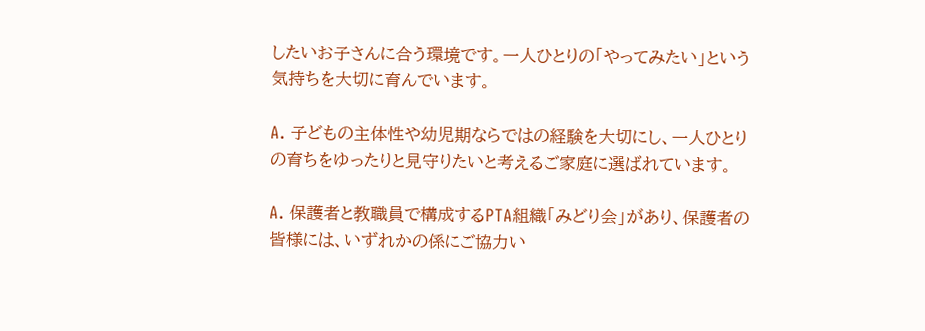したいお子さんに合う環境です。一人ひとりの「やってみたい」という気持ちを大切に育んでいます。

A. 子どもの主体性や幼児期ならではの経験を大切にし、一人ひとりの育ちをゆったりと見守りたいと考えるご家庭に選ばれています。

A. 保護者と教職員で構成するPTA組織「みどり会」があり、保護者の皆様には、いずれかの係にご協力い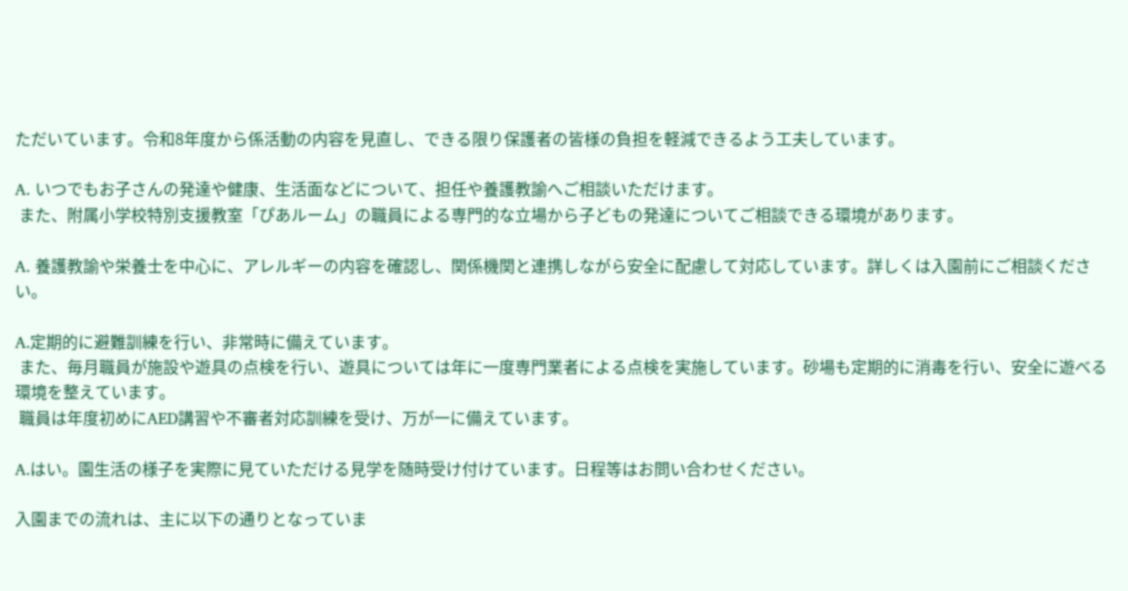ただいています。令和8年度から係活動の内容を見直し、できる限り保護者の皆様の負担を軽減できるよう工夫しています。

A. いつでもお子さんの発達や健康、生活面などについて、担任や養護教諭へご相談いただけます。
 また、附属小学校特別支援教室「ぴあルーム」の職員による専門的な立場から子どもの発達についてご相談できる環境があります。

A. 養護教諭や栄養士を中心に、アレルギーの内容を確認し、関係機関と連携しながら安全に配慮して対応しています。詳しくは入園前にご相談ください。

A.定期的に避難訓練を行い、非常時に備えています。
 また、毎月職員が施設や遊具の点検を行い、遊具については年に一度専門業者による点検を実施しています。砂場も定期的に消毒を行い、安全に遊べる環境を整えています。
 職員は年度初めにAED講習や不審者対応訓練を受け、万が一に備えています。

A.はい。園生活の様子を実際に見ていただける見学を随時受け付けています。日程等はお問い合わせください。

入園までの流れは、主に以下の通りとなっていま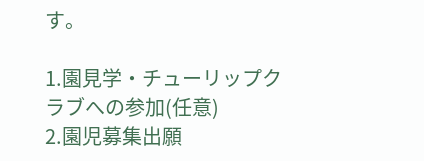す。

1.園見学・チューリップクラブへの参加(任意)
2.園児募集出願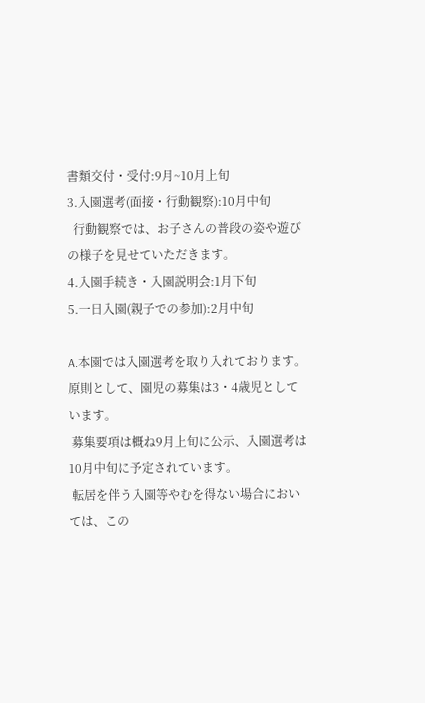書類交付・受付:9月~10月上旬
3.入園選考(面接・行動観察):10月中旬
  行動観察では、お子さんの普段の姿や遊びの様子を見せていただきます。
4.入園手続き・入園説明会:1月下旬
5.一日入園(親子での参加):2月中旬

A.本園では入園選考を取り入れております。原則として、園児の募集は3・4歳児としています。
 募集要項は概ね9月上旬に公示、入園選考は10月中旬に予定されています。
 転居を伴う入園等やむを得ない場合においては、この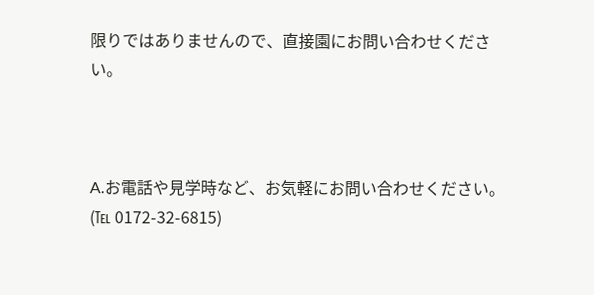限りではありませんので、直接園にお問い合わせください。



A.お電話や見学時など、お気軽にお問い合わせください。(℡ 0172-32-6815)